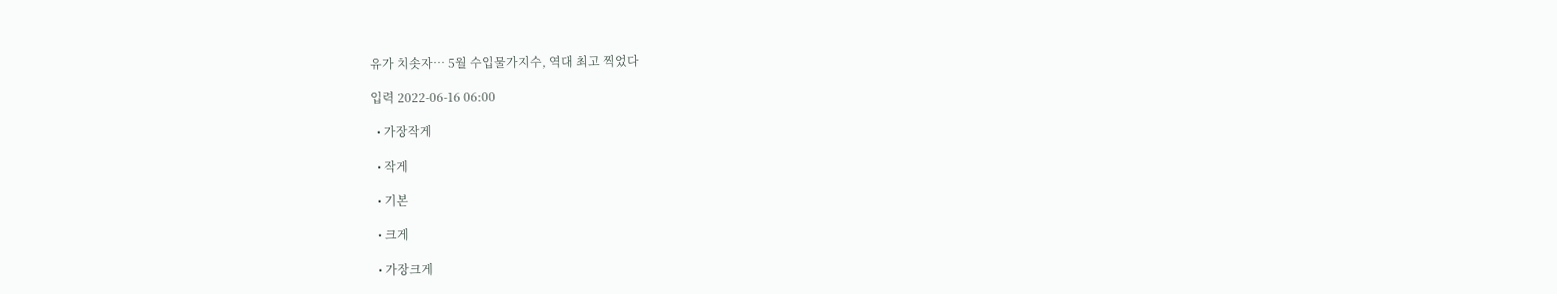유가 치솟자… 5월 수입물가지수, 역대 최고 찍었다

입력 2022-06-16 06:00

  • 가장작게

  • 작게

  • 기본

  • 크게

  • 가장크게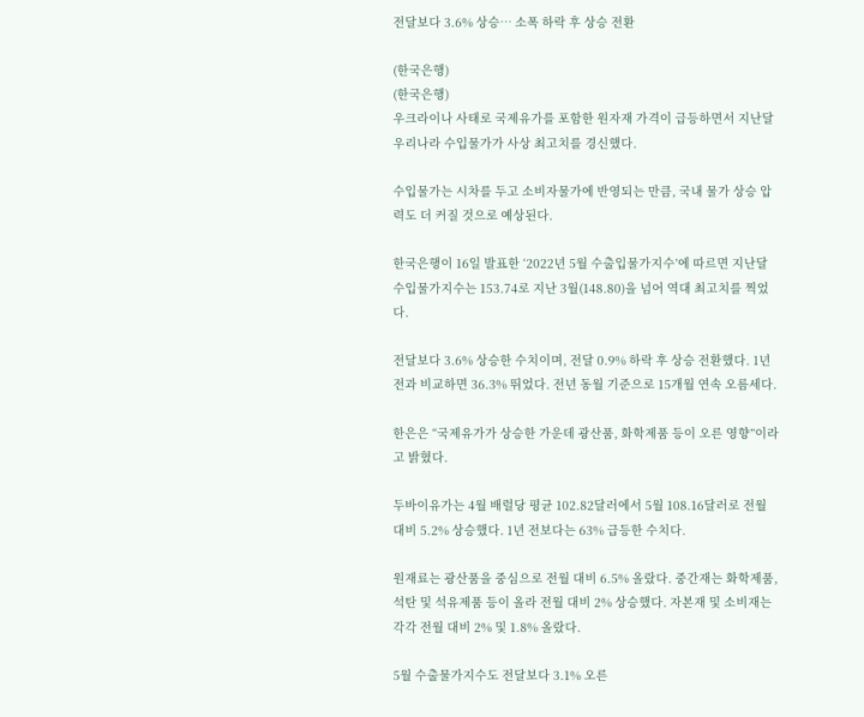전달보다 3.6% 상승… 소폭 하락 후 상승 전환

(한국은행)
(한국은행)
우크라이나 사태로 국제유가를 포함한 원자재 가격이 급등하면서 지난달 우리나라 수입물가가 사상 최고치를 경신했다.

수입물가는 시차를 두고 소비자물가에 반영되는 만큼, 국내 물가 상승 압력도 더 커질 것으로 예상된다.

한국은행이 16일 발표한 ‘2022년 5월 수출입물가지수’에 따르면 지난달 수입물가지수는 153.74로 지난 3월(148.80)을 넘어 역대 최고치를 찍었다.

전달보다 3.6% 상승한 수치이며, 전달 0.9% 하락 후 상승 전환했다. 1년 전과 비교하면 36.3% 뛰었다. 전년 동월 기준으로 15개월 연속 오름세다.

한은은 “국제유가가 상승한 가운데 광산품, 화학제품 등이 오른 영향”이라고 밝혔다.

두바이유가는 4월 배럴당 평균 102.82달러에서 5월 108.16달러로 전월 대비 5.2% 상승했다. 1년 전보다는 63% 급등한 수치다.

원재료는 광산품을 중심으로 전월 대비 6.5% 올랐다. 중간재는 화학제품, 석탄 및 석유제품 등이 올라 전월 대비 2% 상승했다. 자본재 및 소비재는 각각 전월 대비 2% 및 1.8% 올랐다.

5월 수출물가지수도 전달보다 3.1% 오른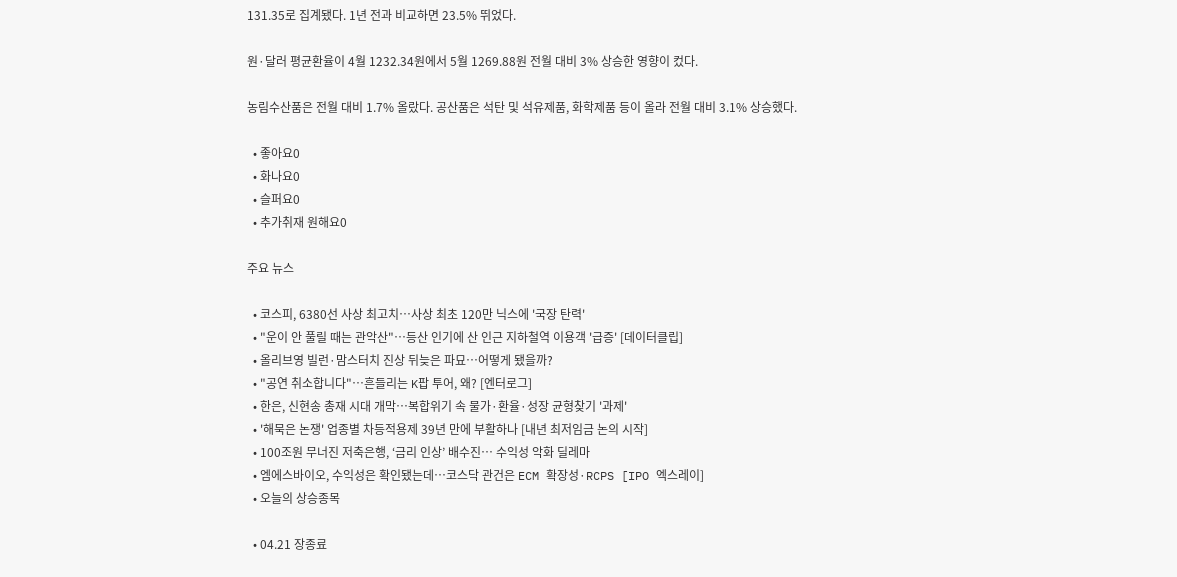131.35로 집계됐다. 1년 전과 비교하면 23.5% 뛰었다.

원·달러 평균환율이 4월 1232.34원에서 5월 1269.88원 전월 대비 3% 상승한 영향이 컸다.

농림수산품은 전월 대비 1.7% 올랐다. 공산품은 석탄 및 석유제품, 화학제품 등이 올라 전월 대비 3.1% 상승했다.

  • 좋아요0
  • 화나요0
  • 슬퍼요0
  • 추가취재 원해요0

주요 뉴스

  • 코스피, 6380선 사상 최고치…사상 최초 120만 닉스에 '국장 탄력'
  • "운이 안 풀릴 때는 관악산"…등산 인기에 산 인근 지하철역 이용객 '급증' [데이터클립]
  • 올리브영 빌런·맘스터치 진상 뒤늦은 파묘…어떻게 됐을까?
  • "공연 취소합니다"⋯흔들리는 K팝 투어, 왜? [엔터로그]
  • 한은, 신현송 총재 시대 개막⋯복합위기 속 물가·환율·성장 균형찾기 '과제'
  • '해묵은 논쟁' 업종별 차등적용제 39년 만에 부활하나 [내년 최저임금 논의 시작]
  • 100조원 무너진 저축은행, ‘금리 인상’ 배수진… 수익성 악화 딜레마
  • 엠에스바이오, 수익성은 확인됐는데…코스닥 관건은 ECM 확장성·RCPS [IPO 엑스레이]
  • 오늘의 상승종목

  • 04.21 장종료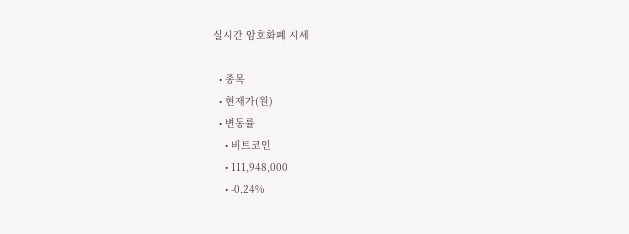실시간 암호화폐 시세

  • 종목
  • 현재가(원)
  • 변동률
    • 비트코인
    • 111,948,000
    • -0.24%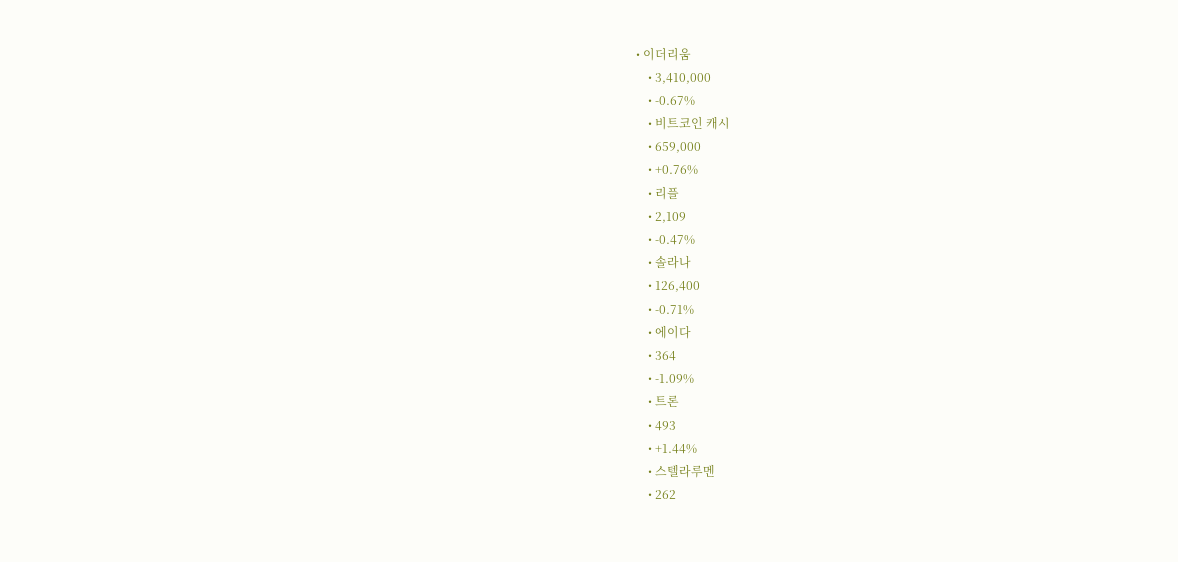• 이더리움
    • 3,410,000
    • -0.67%
    • 비트코인 캐시
    • 659,000
    • +0.76%
    • 리플
    • 2,109
    • -0.47%
    • 솔라나
    • 126,400
    • -0.71%
    • 에이다
    • 364
    • -1.09%
    • 트론
    • 493
    • +1.44%
    • 스텔라루멘
    • 262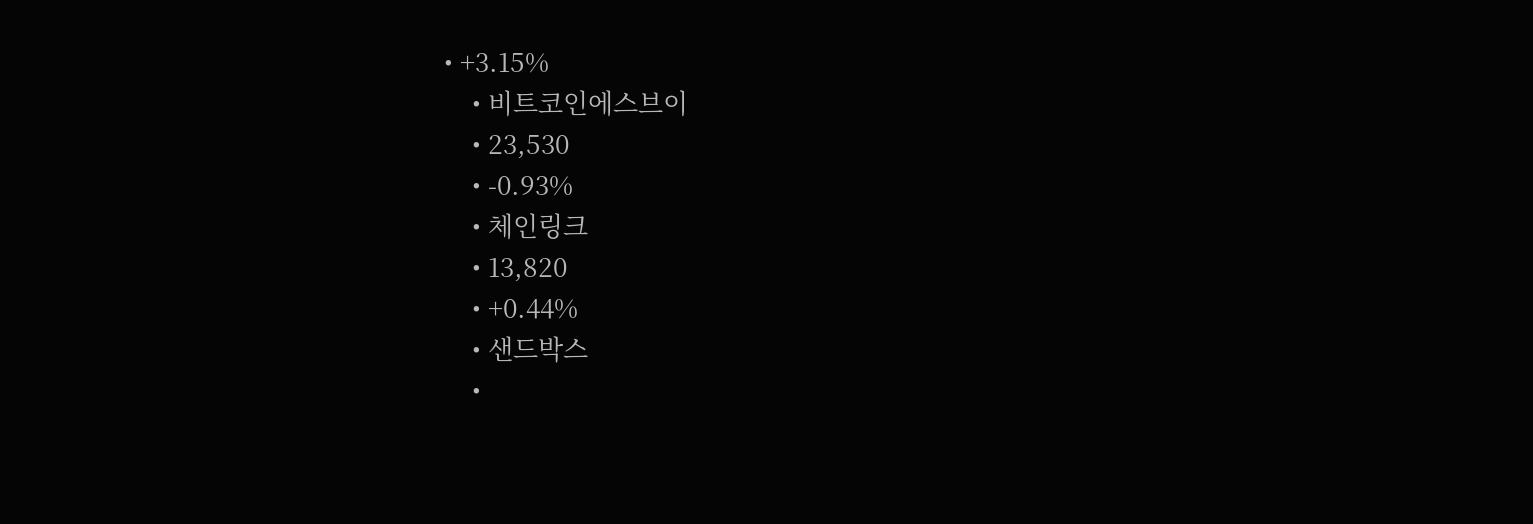• +3.15%
    • 비트코인에스브이
    • 23,530
    • -0.93%
    • 체인링크
    • 13,820
    • +0.44%
    • 샌드박스
    •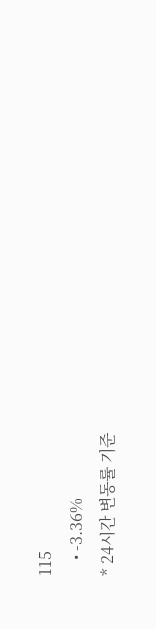115
    • -3.36%
* 24시간 변동률 기준